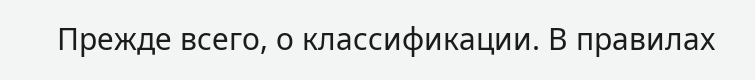Прежде всего, о классификации. В правилах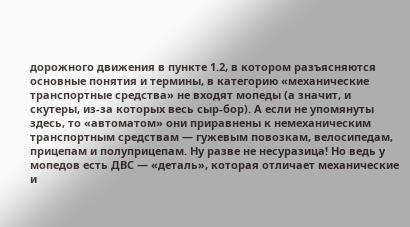дорожного движения в пункте 1.2, в котором разъясняются основные понятия и термины, в категорию «механические транспортные средства» не входят мопеды (а значит, и скутеры, из-за которых весь сыр-бор). А если не упомянуты здесь, то «автоматом» они приравнены к немеханическим транспортным средствам — гужевым повозкам, велосипедам, прицепам и полуприцепам. Ну разве не несуразица! Но ведь у мопедов есть ДВС — «деталь», которая отличает механические и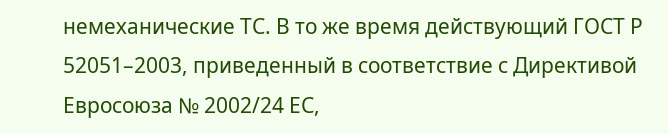немеханические ТС. В то же время действующий ГОСТ Р 52051–2003, приведенный в соответствие с Директивой Евросоюза № 2002/24 ЕС,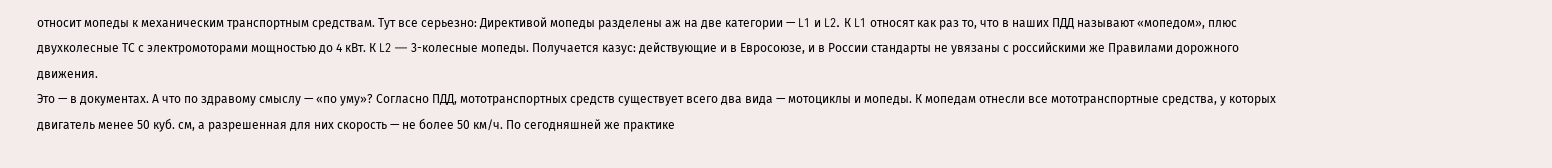относит мопеды к механическим транспортным средствам. Тут все серьезно: Директивой мопеды разделены аж на две категории — L1 и L2. К L1 относят как раз то, что в наших ПДД называют «мопедом», плюс двухколесные ТС с электромоторами мощностью до 4 кВт. К L2 — 3-колесные мопеды. Получается казус: действующие и в Евросоюзе, и в России стандарты не увязаны с российскими же Правилами дорожного движения.
Это — в документах. А что по здравому смыслу — «по уму»? Согласно ПДД, мототранспортных средств существует всего два вида — мотоциклы и мопеды. К мопедам отнесли все мототранспортные средства, у которых двигатель менее 50 куб. см, а разрешенная для них скорость — не более 50 км/ч. По сегодняшней же практике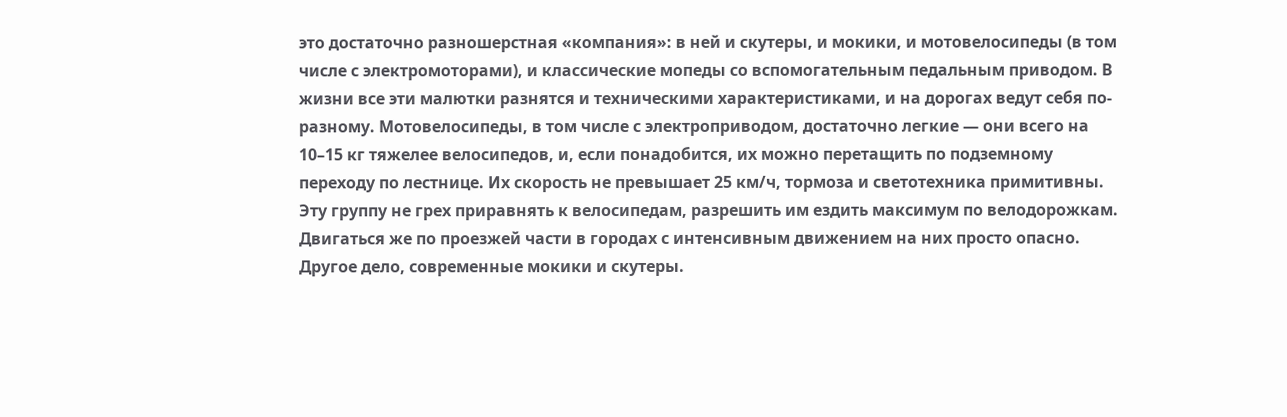это достаточно разношерстная «компания»: в ней и скутеры, и мокики, и мотовелосипеды (в том числе с электромоторами), и классические мопеды со вспомогательным педальным приводом. В жизни все эти малютки разнятся и техническими характеристиками, и на дорогах ведут себя по-разному. Мотовелосипеды, в том числе с электроприводом, достаточно легкие — они всего на 10–15 кг тяжелее велосипедов, и, если понадобится, их можно перетащить по подземному переходу по лестнице. Их скорость не превышает 25 км/ч, тормоза и светотехника примитивны. Эту группу не грех приравнять к велосипедам, разрешить им ездить максимум по велодорожкам. Двигаться же по проезжей части в городах с интенсивным движением на них просто опасно.
Другое дело, современные мокики и скутеры.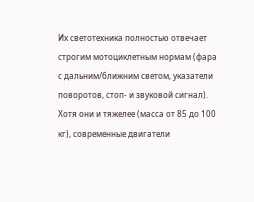Их светотехника полностью отвечает строгим мотоциклетным нормам (фара с дальним/ближним светом, указатели поворотов, стоп- и звуковой сигнал). Хотя они и тяжелее (масса от 85 до 100 кг), современные двигатели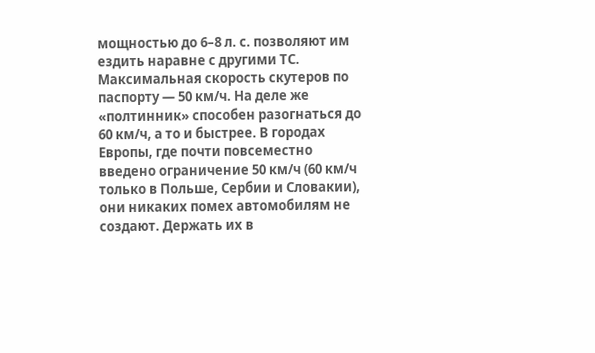мощностью до 6–8 л. с. позволяют им ездить наравне с другими ТС. Максимальная скорость скутеров по паспорту — 50 км/ч. На деле же «полтинник» способен разогнаться до 60 км/ч, а то и быстрее. В городах Европы, где почти повсеместно введено ограничение 50 км/ч (60 км/ч только в Польше, Сербии и Словакии), они никаких помех автомобилям не создают. Держать их в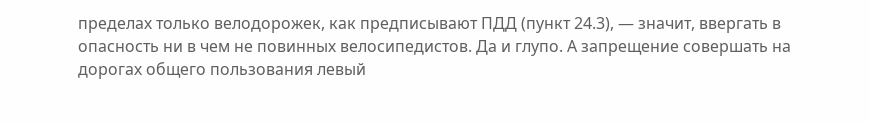пределах только велодорожек, как предписывают ПДД (пункт 24.3), — значит, ввергать в опасность ни в чем не повинных велосипедистов. Да и глупо. А запрещение совершать на дорогах общего пользования левый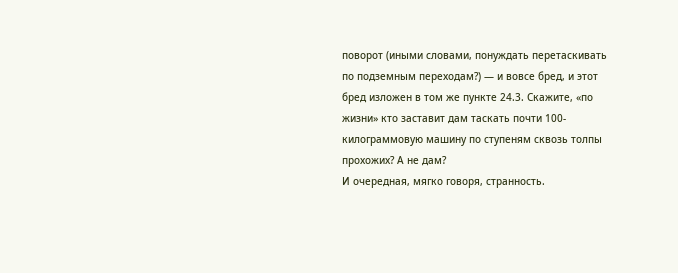поворот (иными словами, понуждать перетаскивать по подземным переходам?) — и вовсе бред, и этот бред изложен в том же пункте 24.3. Скажите, «по жизни» кто заставит дам таскать почти 100-килограммовую машину по ступеням сквозь толпы прохожих? А не дам?
И очередная, мягко говоря, странность.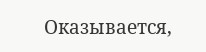Оказывается,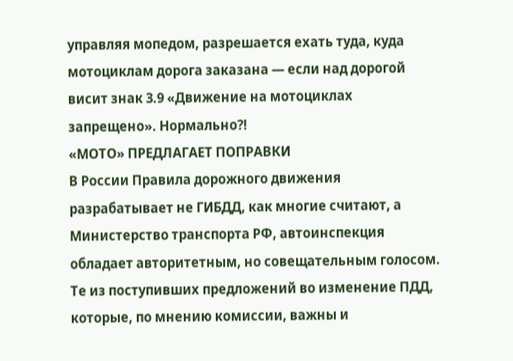управляя мопедом, разрешается ехать туда, куда мотоциклам дорога заказана — если над дорогой висит знак 3.9 «Движение на мотоциклах запрещено». Нормально?!
«МОТО» ПРЕДЛАГАЕТ ПОПРАВКИ
В России Правила дорожного движения разрабатывает не ГИБДД, как многие считают, а Министерство транспорта РФ, автоинспекция обладает авторитетным, но совещательным голосом. Те из поступивших предложений во изменение ПДД, которые, по мнению комиссии, важны и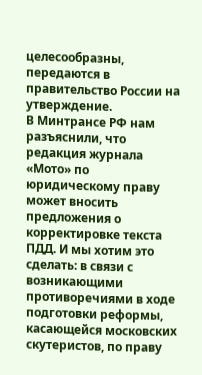целесообразны, передаются в правительство России на утверждение.
В Минтрансе РФ нам разъяснили, что редакция журнала «Мото» по юридическому праву может вносить предложения о корректировке текста ПДД. И мы хотим это сделать: в связи с возникающими противоречиями в ходе подготовки реформы, касающейся московских скутеристов, по праву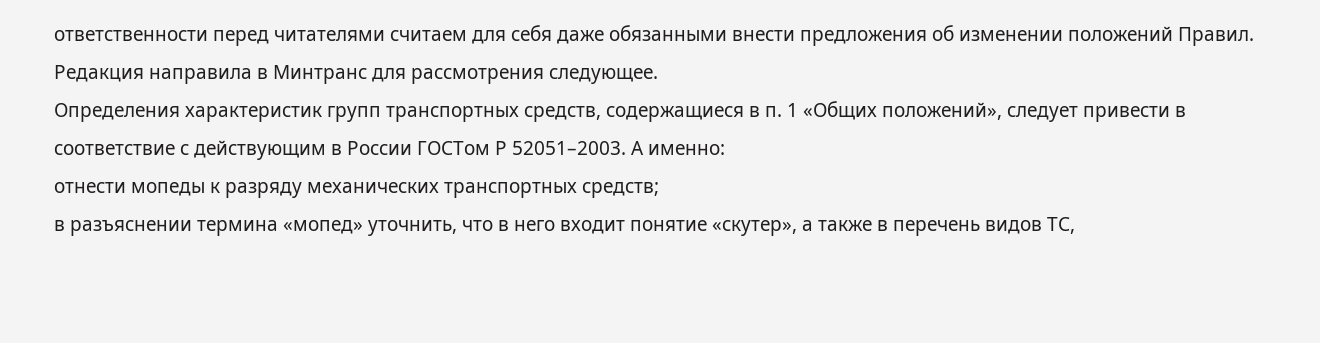ответственности перед читателями считаем для себя даже обязанными внести предложения об изменении положений Правил.
Редакция направила в Минтранс для рассмотрения следующее.
Определения характеристик групп транспортных средств, содержащиеся в п. 1 «Общих положений», следует привести в соответствие с действующим в России ГОСТом Р 52051–2003. А именно:
отнести мопеды к разряду механических транспортных средств;
в разъяснении термина «мопед» уточнить, что в него входит понятие «скутер», а также в перечень видов ТС,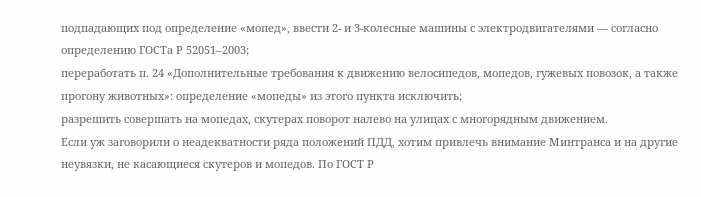подпадающих под определение «мопед», ввести 2- и 3-колесные машины с электродвигателями — согласно определению ГОСТа Р 52051–2003;
переработать п. 24 «Дополнительные требования к движению велосипедов, мопедов, гужевых повозок, а также прогону животных»: определение «мопеды» из этого пункта исключить;
разрешить совершать на мопедах, скутерах поворот налево на улицах с многорядным движением.
Если уж заговорили о неадекватности ряда положений ПДД, хотим привлечь внимание Минтранса и на другие неувязки, не касающиеся скутеров и мопедов. По ГОСТ Р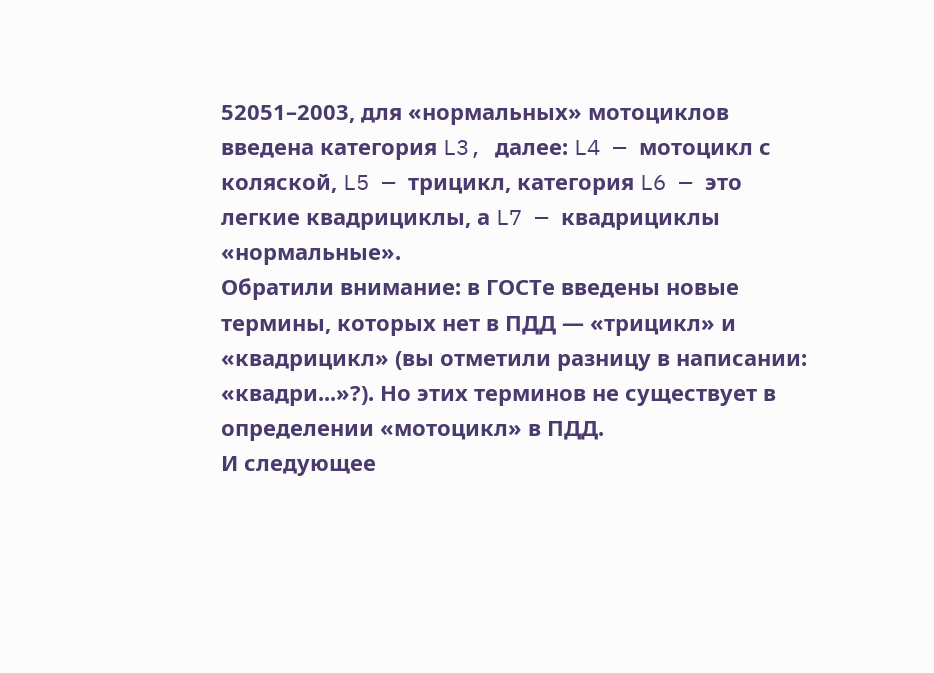52051–2003, для «нормальных» мотоциклов введена категория L3, далее: L4 — мотоцикл с коляской, L5 — трицикл, категория L6 — это легкие квадрициклы, а L7 — квадрициклы «нормальные».
Обратили внимание: в ГОСТе введены новые термины, которых нет в ПДД — «трицикл» и «квадрицикл» (вы отметили разницу в написании: «квадри...»?). Но этих терминов не существует в определении «мотоцикл» в ПДД.
И следующее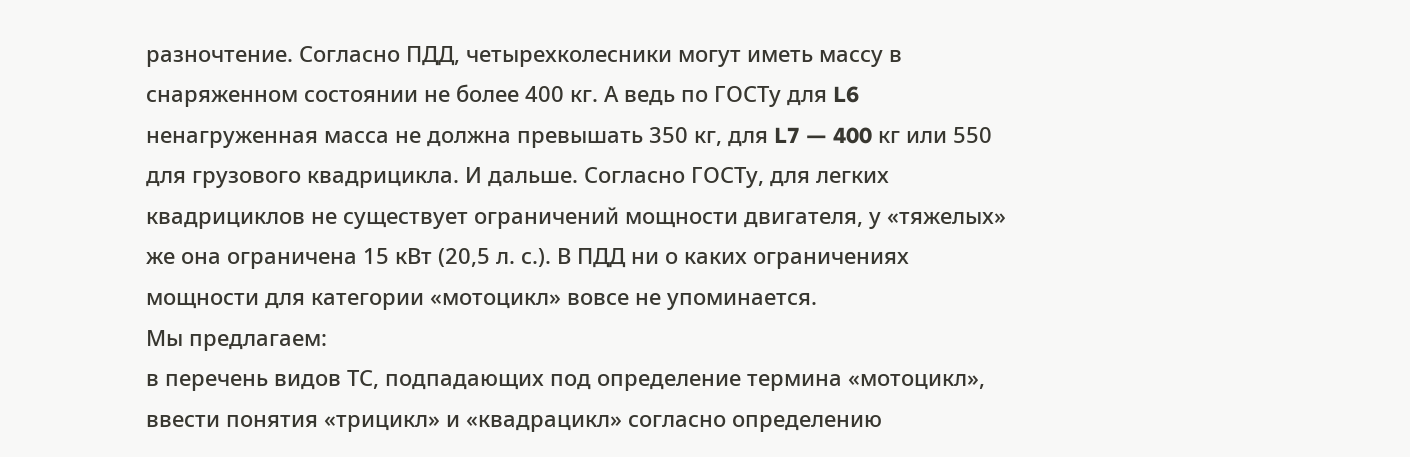разночтение. Согласно ПДД, четырехколесники могут иметь массу в снаряженном состоянии не более 400 кг. А ведь по ГОСТу для L6 ненагруженная масса не должна превышать 350 кг, для L7 — 400 кг или 550 для грузового квадрицикла. И дальше. Согласно ГОСТу, для легких квадрициклов не существует ограничений мощности двигателя, у «тяжелых» же она ограничена 15 кВт (20,5 л. с.). В ПДД ни о каких ограничениях мощности для категории «мотоцикл» вовсе не упоминается.
Мы предлагаем:
в перечень видов ТС, подпадающих под определение термина «мотоцикл», ввести понятия «трицикл» и «квадрацикл» согласно определению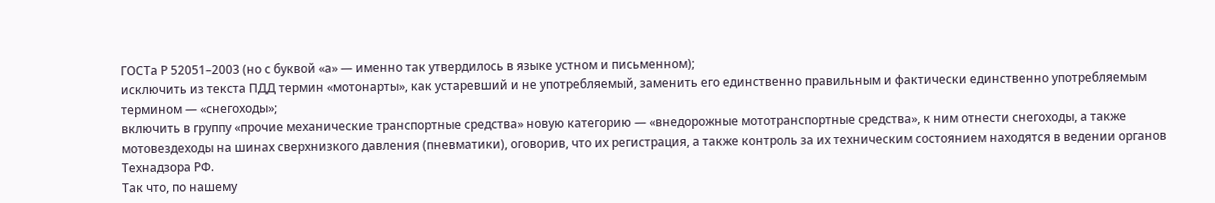ГОСТа Р 52051–2003 (но с буквой «а» — именно так утвердилось в языке устном и письменном);
исключить из текста ПДД термин «мотонарты», как устаревший и не употребляемый, заменить его единственно правильным и фактически единственно употребляемым термином — «снегоходы»;
включить в группу «прочие механические транспортные средства» новую категорию — «внедорожные мототранспортные средства», к ним отнести снегоходы, а также мотовездеходы на шинах сверхнизкого давления (пневматики), оговорив, что их регистрация, а также контроль за их техническим состоянием находятся в ведении органов Технадзора РФ.
Так что, по нашему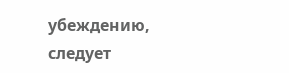убеждению, следует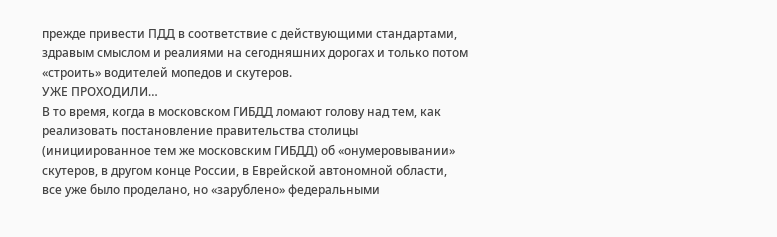прежде привести ПДД в соответствие с действующими стандартами, здравым смыслом и реалиями на сегодняшних дорогах и только потом «строить» водителей мопедов и скутеров.
УЖЕ ПРОХОДИЛИ…
В то время, когда в московском ГИБДД ломают голову над тем, как реализовать постановление правительства столицы (инициированное тем же московским ГИБДД) об «онумеровывании» скутеров, в другом конце России, в Еврейской автономной области, все уже было проделано, но «зарублено» федеральными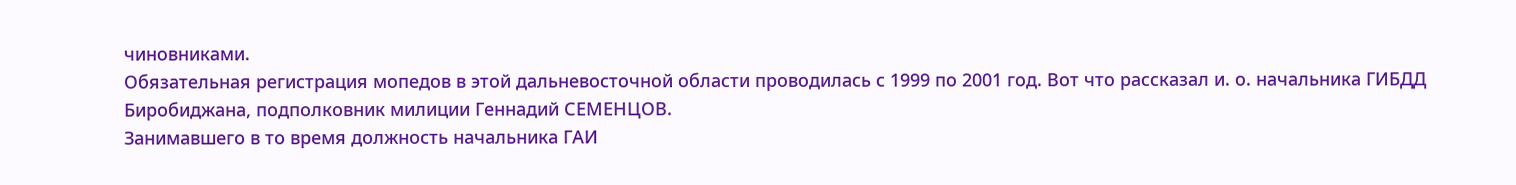чиновниками.
Обязательная регистрация мопедов в этой дальневосточной области проводилась с 1999 по 2001 год. Вот что рассказал и. о. начальника ГИБДД Биробиджана, подполковник милиции Геннадий СЕМЕНЦОВ.
Занимавшего в то время должность начальника ГАИ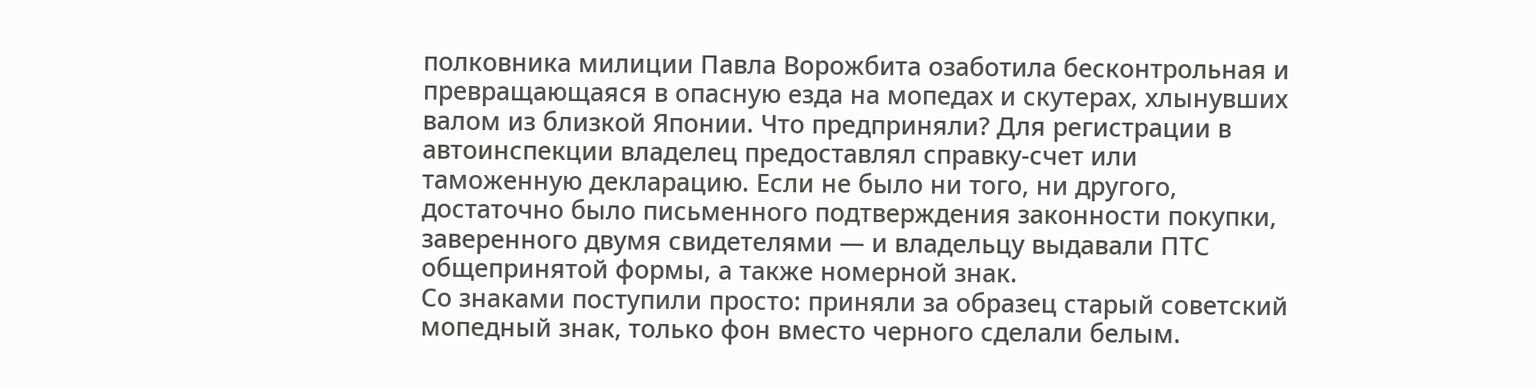полковника милиции Павла Ворожбита озаботила бесконтрольная и превращающаяся в опасную езда на мопедах и скутерах, хлынувших валом из близкой Японии. Что предприняли? Для регистрации в автоинспекции владелец предоставлял справку-счет или таможенную декларацию. Если не было ни того, ни другого, достаточно было письменного подтверждения законности покупки, заверенного двумя свидетелями — и владельцу выдавали ПТС общепринятой формы, а также номерной знак.
Со знаками поступили просто: приняли за образец старый советский мопедный знак, только фон вместо черного сделали белым.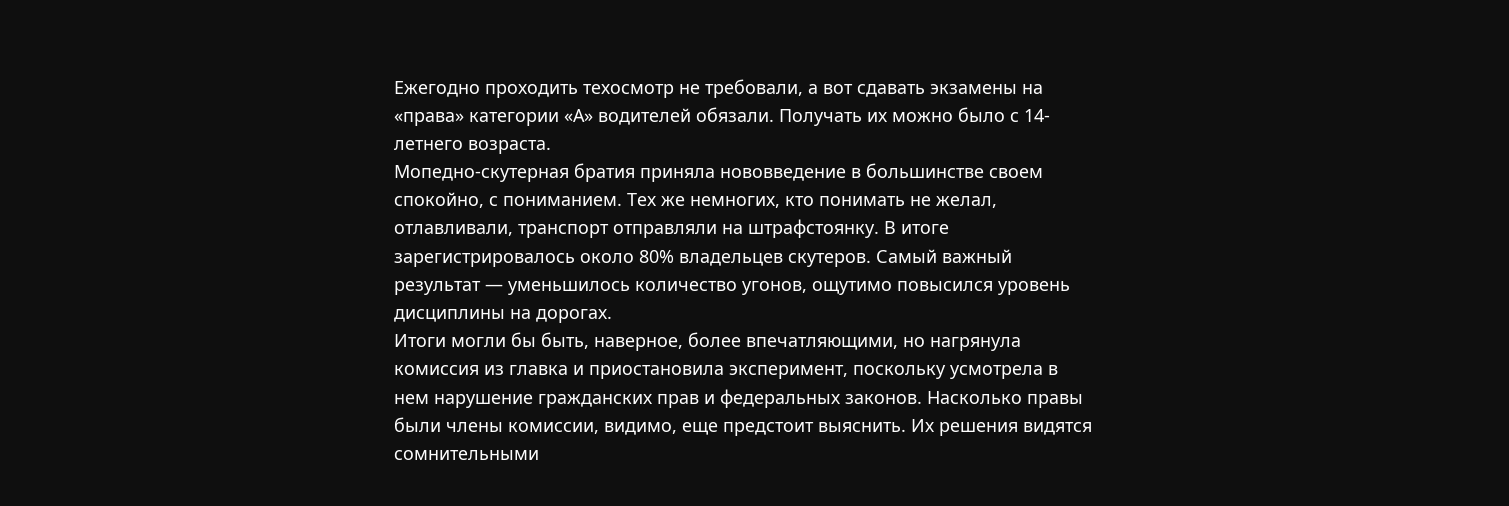Ежегодно проходить техосмотр не требовали, а вот сдавать экзамены на «права» категории «А» водителей обязали. Получать их можно было с 14-летнего возраста.
Мопедно-скутерная братия приняла нововведение в большинстве своем спокойно, с пониманием. Тех же немногих, кто понимать не желал, отлавливали, транспорт отправляли на штрафстоянку. В итоге зарегистрировалось около 80% владельцев скутеров. Самый важный результат — уменьшилось количество угонов, ощутимо повысился уровень дисциплины на дорогах.
Итоги могли бы быть, наверное, более впечатляющими, но нагрянула комиссия из главка и приостановила эксперимент, поскольку усмотрела в нем нарушение гражданских прав и федеральных законов. Насколько правы были члены комиссии, видимо, еще предстоит выяснить. Их решения видятся сомнительными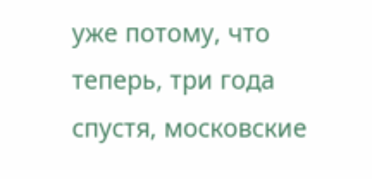уже потому, что теперь, три года спустя, московские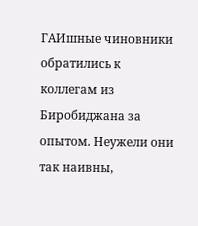ГАИшные чиновники обратились к коллегам из Биробиджана за опытом. Неужели они так наивны,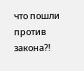что пошли против закона?!